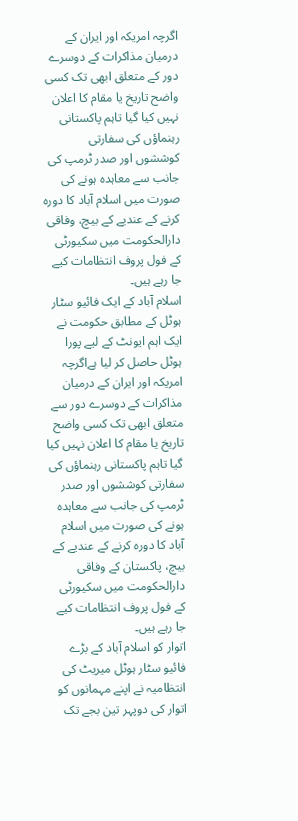اگرچہ امریکہ اور ایران کے درمیان مذاکرات کے دوسرے دور کے متعلق ابھی تک کسی واضح تاریخ یا مقام کا اعلان نہیں کیا گیا تاہم پاکستانی رہنماؤں کی سفارتی کوششوں اور صدر ٹرمپ کی جانب سے معاہدہ ہونے کی صورت میں اسلام آباد کا دورہ کرنے کے عندیے کے بیچ، وفاقی دارالحکومت میں سکیورٹی کے فول پروف انتظامات کیے جا رہے ہیں۔
اسلام آباد کے ایک فائیو سٹار ہوٹل کے مطابق حکومت نے ایک اہم ایونٹ کے لیے پورا ہوٹل حاصل کر لیا ہےاگرچہ امریکہ اور ایران کے درمیان مذاکرات کے دوسرے دور سے متعلق ابھی تک کسی واضح تاریخ یا مقام کا اعلان نہیں کیا گیا تاہم پاکستانی رہنماؤں کی سفارتی کوششوں اور صدر ٹرمپ کی جانب سے معاہدہ ہونے کی صورت میں اسلام آباد کا دورہ کرنے کے عندیے کے بیچ، پاکستان کے وفاقی دارالحکومت میں سکیورٹی کے فول پروف انتظامات کیے جا رہے ہیں۔
اتوار کو اسلام آباد کے بڑے فائیو سٹار ہوٹل میریٹ کی انتظامیہ نے اپنے مہمانوں کو اتوار کی دوپہر تین بجے تک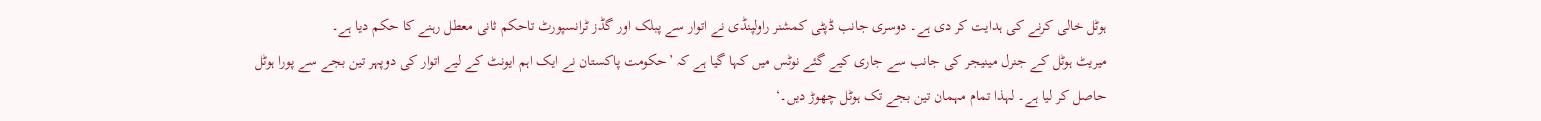ہوٹل خالی کرنے کی ہدایت کر دی ہے۔ دوسری جانب ڈپٹی کمشنر راولپنڈی نے اتوار سے پبلک اور گڈز ٹرانسپورٹ تاحکم ثانی معطل رہنے کا حکم دیا ہے۔
میریٹ ہوٹل کے جنرل مینیجر کی جانب سے جاری کیے گئے نوٹس میں کہا گیا ہے کہ ’حکومت پاکستان نے ایک اہم ایونٹ کے لیے اتوار کی دوپہر تین بجے سے پورا ہوٹل حاصل کر لیا ہے۔ لہذا تمام مہمان تین بجے تک ہوٹل چھوڑ دیں۔‘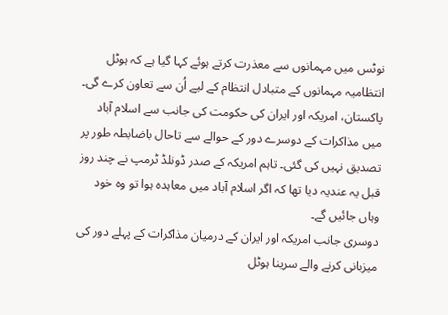نوٹس میں مہمانوں سے معذرت کرتے ہوئے کہا گیا ہے کہ ہوٹل انتظامیہ مہمانوں کے متبادل انتظام کے لیے اُن سے تعاون کرے گی۔
پاکستان، امریکہ اور ایران کی حکومت کی جانب سے اسلام آباد میں مذاکرات کے دوسرے دور کے حوالے سے تاحال باضابطہ طور پر تصدیق نہیں کی گئی۔ تاہم امریکہ کے صدر ڈونلڈ ٹرمپ نے چند روز قبل یہ عندیہ دیا تھا کہ اگر اسلام آباد میں معاہدہ ہوا تو وہ خود وہاں جائیں گے۔
دوسری جانب امریکہ اور ایران کے درمیان مذاکرات کے پہلے دور کی میزبانی کرنے والے سرینا ہوٹل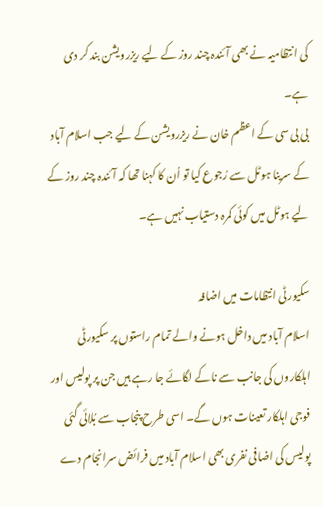کی انتظامیہ نے بھی آئندہ چند روز کے لیے ریزرویشن بند کر دی ہے۔
بی بی سی کے اعظم خان نے ریزرویشن کے لیے جب اسلام آباد کے سرینا ہوٹل سے رُجوع کیا تو اُن کا کہنا تھا کہ آئندہ چند روز کے لیے ہوٹل میں کوئی کمرہ دستیاب نہیں ہے۔

سکیورٹی انتظامات میں اضافہ
اسلام آباد میں داخل ہونے والے تمام راستوں پر سکیورٹی اہلکاروں کی جانب سے ناکے لگائے جا رہے ہیں جن پر پولیس اور فوجی اہلکار تعینات ہوں گے۔ اسی طرح پنجاب سے بُلائی گئی پولیس کی اضافی نفری بھی اسلام آباد میں فرائض سرانجام دے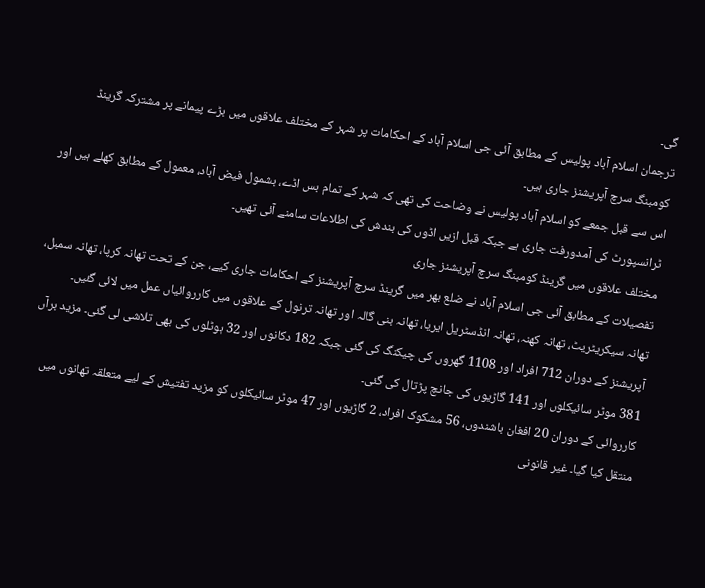گی۔
ترجمان اسلام آباد پولیس کے مطابق آئی جی اسلام آباد کے احکامات پر شہر کے مختلف علاقوں میں بڑے پیمانے پر مشترکہ گرینڈ کومبنگ سرچ آپریشنز جاری ہیں۔
اس سے قبل جمعے کو اسلام آباد پولیس نے وضاحت کی تھی کہ شہر کے تمام بس اڈے، بشمول فیض آباد، معمول کے مطابق کھلے ہیں اور ٹرانسپورٹ کی آمدورفت جاری ہے جبکہ قبل ازیں اڈوں کی بندش کی اطلاعات سامنے آئی تھیں۔
مختلف علاقوں میں گرینڈ کومبنگ سرچ آپریشنز جاری
تفصیلات کے مطابق آئی جی اسلام آباد نے ضلع بھر میں گرینڈ سرچ آپریشنز کے احکامات جاری کیے، جن کے تحت تھانہ کرپا، تھانہ سمبل، تھانہ سیکریٹریٹ، تھانہ کھنہ، تھانہ انڈسٹریل ایریا، تھانہ بنی گالہ اور تھانہ ترنول کے علاقوں میں کارروائیاں عمل میں لائی گئیں۔
آپریشنز کے دوران 712 افراد اور 1108 گھروں کی چیکنگ کی گئی جبکہ 182 دکانوں اور 32 ہوٹلوں کی بھی تلاشی لی گئی۔ مزید برآں 381 موٹر سائیکلوں اور 141 گاڑیوں کی جانچ پڑتال کی گئی۔
کارروائی کے دوران 20 افغان باشندوں، 56 مشکوک افراد، 2 گاڑیوں اور 47 موٹر سائیکلوں کو مزید تفتیش کے لیے متعلقہ تھانوں میں منتقل کیا گیا۔ غیر قانونی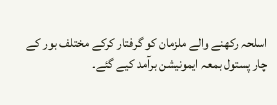اسلحہ رکھنے والے ملزمان کو گرفتار کرکے مختلف بور کے چار پستول بمعہ ایمونیشن برآمد کیے گئے۔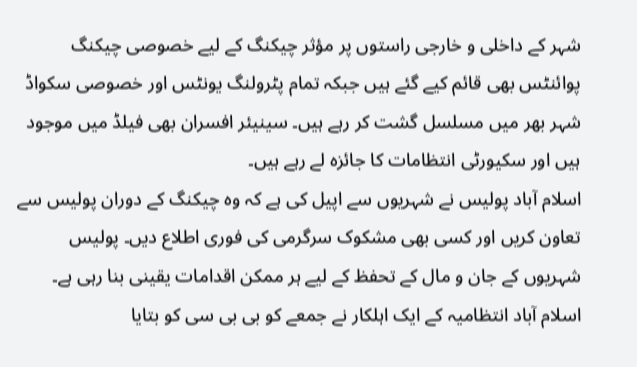شہر کے داخلی و خارجی راستوں پر مؤثر چیکنگ کے لیے خصوصی چیکنگ پوائنٹس بھی قائم کیے گئے ہیں جبکہ تمام پٹرولنگ یونٹس اور خصوصی سکواڈ شہر بھر میں مسلسل گشت کر رہے ہیں۔ سینیئر افسران بھی فیلڈ میں موجود ہیں اور سکیورٹی انتظامات کا جائزہ لے رہے ہیں۔
اسلام آباد پولیس نے شہریوں سے اپیل کی ہے کہ وہ چیکنگ کے دوران پولیس سے تعاون کریں اور کسی بھی مشکوک سرگرمی کی فوری اطلاع دیں۔ پولیس شہریوں کے جان و مال کے تحفظ کے لیے ہر ممکن اقدامات یقینی بنا رہی ہے۔
اسلام آباد انتظامیہ کے ایک اہلکار نے جمعے کو بی بی سی کو بتایا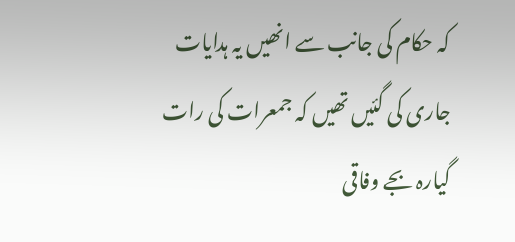کہ حکام کی جانب سے انھیں یہ ہدایات جاری کی گئیں تھیں کہ جمعرات کی رات گیارہ بجے وفاقی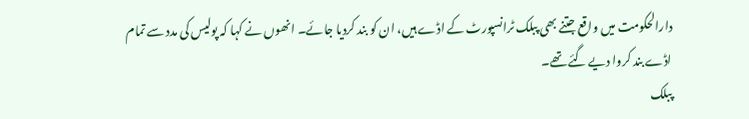دارالحکومت میں واقع جتنے بھی پبلک ٹرانسپورٹ کے اڈے ہیں، ان کو بند کردیا جائے۔ انھوں نے کہا کہ پولیس کی مدد سے تمام اڈے بند کروا دیے گئے تھے۔
پبلک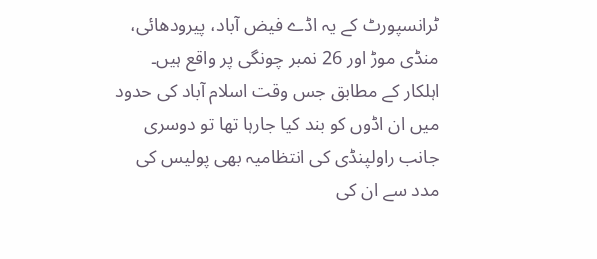ٹرانسپورٹ کے یہ اڈے فیض آباد، پیرودھائی، منڈی موڑ اور 26 نمبر چونگی پر واقع ہیں۔
اہلکار کے مطابق جس وقت اسلام آباد کی حدود میں ان اڈوں کو بند کیا جارہا تھا تو دوسری جانب راولپنڈی کی انتظامیہ بھی پولیس کی مدد سے ان کی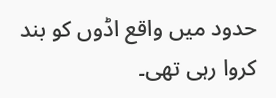حدود میں واقع اڈوں کو بند کروا رہی تھی۔